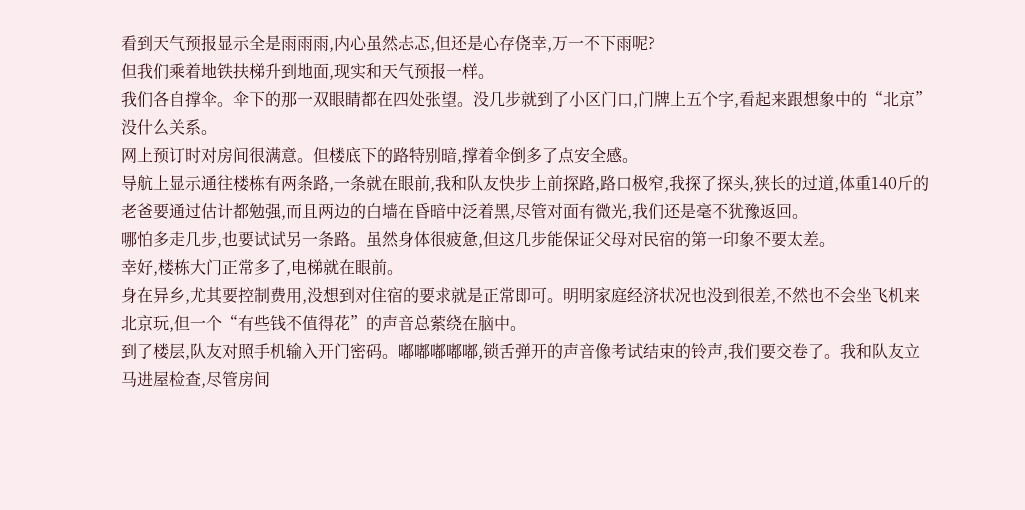看到天气预报显示全是雨雨雨,内心虽然忐忑,但还是心存侥幸,万一不下雨呢?
但我们乘着地铁扶梯升到地面,现实和天气预报一样。
我们各自撑伞。伞下的那一双眼睛都在四处张望。没几步就到了小区门口,门牌上五个字,看起来跟想象中的“北京”没什么关系。
网上预订时对房间很满意。但楼底下的路特别暗,撑着伞倒多了点安全感。
导航上显示通往楼栋有两条路,一条就在眼前,我和队友快步上前探路,路口极窄,我探了探头,狭长的过道,体重140斤的老爸要通过估计都勉强,而且两边的白墙在昏暗中泛着黑,尽管对面有微光,我们还是毫不犹豫返回。
哪怕多走几步,也要试试另一条路。虽然身体很疲惫,但这几步能保证父母对民宿的第一印象不要太差。
幸好,楼栋大门正常多了,电梯就在眼前。
身在异乡,尤其要控制费用,没想到对住宿的要求就是正常即可。明明家庭经济状况也没到很差,不然也不会坐飞机来北京玩,但一个“有些钱不值得花”的声音总萦绕在脑中。
到了楼层,队友对照手机输入开门密码。嘟嘟嘟嘟嘟,锁舌弹开的声音像考试结束的铃声,我们要交卷了。我和队友立马进屋检查,尽管房间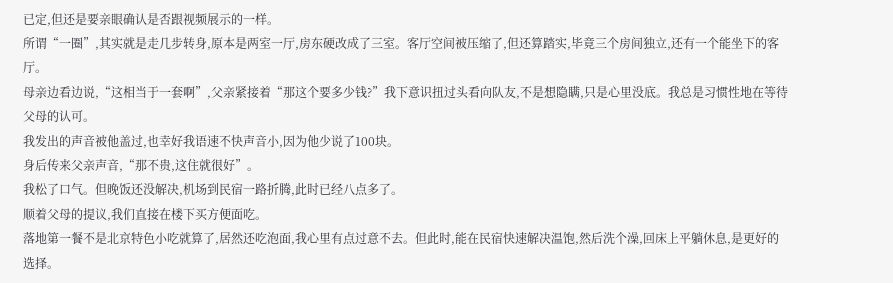已定,但还是要亲眼确认是否跟视频展示的一样。
所谓“一圈”,其实就是走几步转身,原本是两室一厅,房东硬改成了三室。客厅空间被压缩了,但还算踏实,毕竟三个房间独立,还有一个能坐下的客厅。
母亲边看边说,“这相当于一套啊”,父亲紧接着“那这个要多少钱?”我下意识扭过头看向队友,不是想隐瞒,只是心里没底。我总是习惯性地在等待父母的认可。
我发出的声音被他盖过,也幸好我语速不快声音小,因为他少说了100块。
身后传来父亲声音,“那不贵,这住就很好”。
我松了口气。但晚饭还没解决,机场到民宿一路折腾,此时已经八点多了。
顺着父母的提议,我们直接在楼下买方便面吃。
落地第一餐不是北京特色小吃就算了,居然还吃泡面,我心里有点过意不去。但此时,能在民宿快速解决温饱,然后洗个澡,回床上平躺休息,是更好的选择。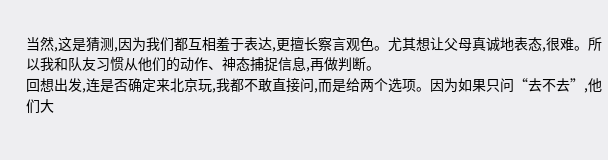当然,这是猜测,因为我们都互相羞于表达,更擅长察言观色。尤其想让父母真诚地表态,很难。所以我和队友习惯从他们的动作、神态捕捉信息,再做判断。
回想出发,连是否确定来北京玩,我都不敢直接问,而是给两个选项。因为如果只问“去不去”,他们大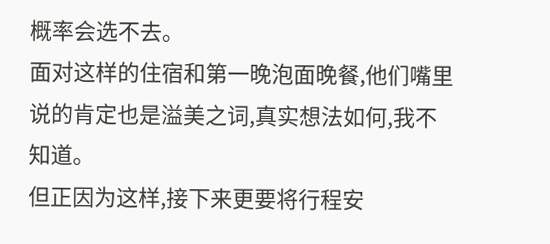概率会选不去。
面对这样的住宿和第一晚泡面晚餐,他们嘴里说的肯定也是溢美之词,真实想法如何,我不知道。
但正因为这样,接下来更要将行程安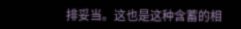排妥当。这也是这种含蓄的相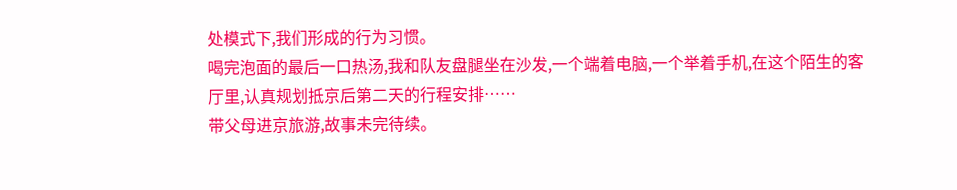处模式下,我们形成的行为习惯。
喝完泡面的最后一口热汤,我和队友盘腿坐在沙发,一个端着电脑,一个举着手机,在这个陌生的客厅里,认真规划抵京后第二天的行程安排……
带父母进京旅游,故事未完待续。